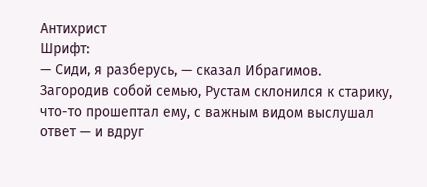Антихрист
Шрифт:
— Сиди, я разберусь, — сказал Ибрагимов.
Загородив собой семью, Рустам склонился к старику, что-то прошептал ему, с важным видом выслушал ответ — и вдруг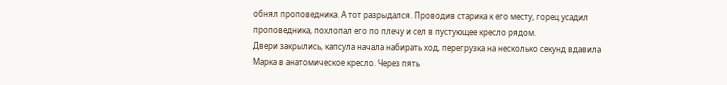обнял проповедника. А тот разрыдался. Проводив старика к его месту, горец усадил проповедника, похлопал его по плечу и сел в пустующее кресло рядом.
Двери закрылись, капсула начала набирать ход, перегрузка на несколько секунд вдавила Марка в анатомическое кресло. Через пять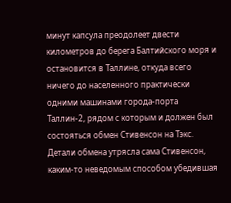минут капсула преодолеет двести километров до берега Балтийского моря и остановится в Таллине, откуда всего ничего до населенного практически одними машинами города-порта Таллин-2, рядом с которым и должен был состояться обмен Стивенсон на Тэкс. Детали обмена утрясла сама Стивенсон, каким-то неведомым способом убедившая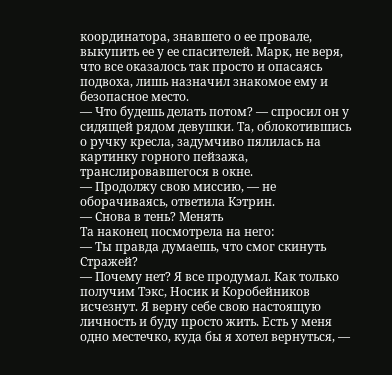координатора, знавшего о ее провале, выкупить ее у ее спасителей. Марк, не веря, что все оказалось так просто и опасаясь подвоха, лишь назначил знакомое ему и безопасное место.
— Что будешь делать потом? — спросил он у сидящей рядом девушки. Та, облокотившись о ручку кресла, задумчиво пялилась на картинку горного пейзажа, транслировавшегося в окне.
— Продолжу свою миссию, — не оборачиваясь, ответила Кэтрин.
— Снова в тень? Менять
Та наконец посмотрела на него:
— Ты правда думаешь, что смог скинуть Стражей?
— Почему нет? Я все продумал. Как только получим Тэкс, Носик и Коробейников исчезнут. Я верну себе свою настоящую личность и буду просто жить. Есть у меня одно местечко, куда бы я хотел вернуться, —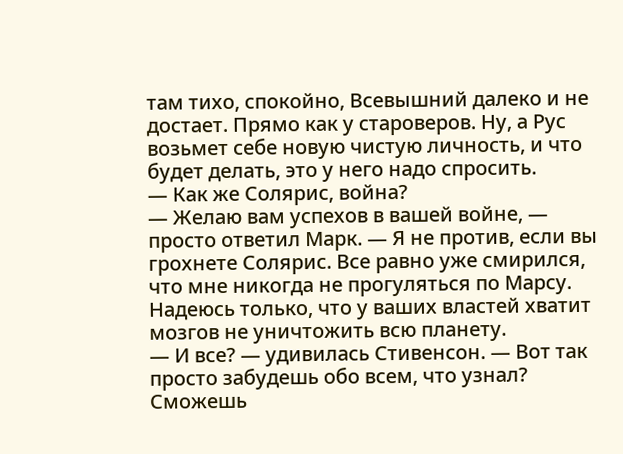там тихо, спокойно, Всевышний далеко и не достает. Прямо как у староверов. Ну, а Рус возьмет себе новую чистую личность, и что будет делать, это у него надо спросить.
— Как же Солярис, война?
— Желаю вам успехов в вашей войне, — просто ответил Марк. — Я не против, если вы грохнете Солярис. Все равно уже смирился, что мне никогда не прогуляться по Марсу. Надеюсь только, что у ваших властей хватит мозгов не уничтожить всю планету.
— И все? — удивилась Стивенсон. — Вот так просто забудешь обо всем, что узнал? Сможешь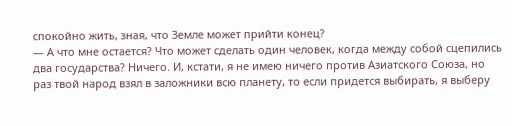спокойно жить, зная, что Земле может прийти конец?
— А что мне остается? Что может сделать один человек, когда между собой сцепились два государства? Ничего. И, кстати, я не имею ничего против Азиатского Союза, но раз твой народ взял в заложники всю планету, то если придется выбирать, я выберу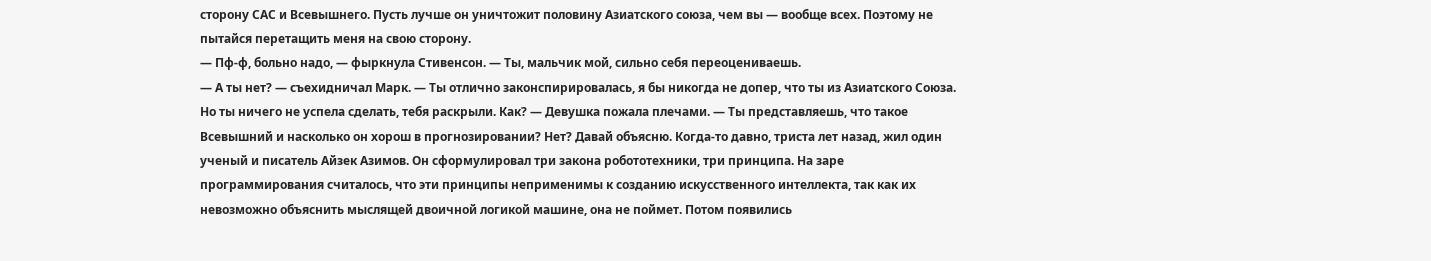сторону САС и Всевышнего. Пусть лучше он уничтожит половину Азиатского союза, чем вы — вообще всех. Поэтому не пытайся перетащить меня на свою сторону.
— Пф-ф, больно надо, — фыркнула Стивенсон. — Ты, мальчик мой, сильно себя переоцениваешь.
— А ты нет? — съехидничал Марк. — Ты отлично законспирировалась, я бы никогда не допер, что ты из Азиатского Союза. Но ты ничего не успела сделать, тебя раскрыли. Как? — Девушка пожала плечами. — Ты представляешь, что такое Всевышний и насколько он хорош в прогнозировании? Нет? Давай объясню. Когда-то давно, триста лет назад, жил один ученый и писатель Айзек Азимов. Он сформулировал три закона робототехники, три принципа. На заре программирования считалось, что эти принципы неприменимы к созданию искусственного интеллекта, так как их невозможно объяснить мыслящей двоичной логикой машине, она не поймет. Потом появились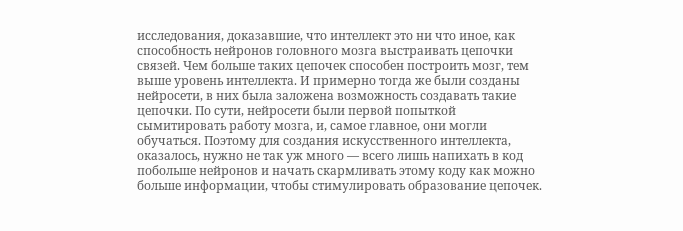исследования, доказавшие, что интеллект это ни что иное, как способность нейронов головного мозга выстраивать цепочки связей. Чем больше таких цепочек способен построить мозг, тем выше уровень интеллекта. И примерно тогда же были созданы нейросети, в них была заложена возможность создавать такие цепочки. По сути, нейросети были первой попыткой сымитировать работу мозга, и, самое главное, они могли обучаться. Поэтому для создания искусственного интеллекта, оказалось, нужно не так уж много — всего лишь напихать в код побольше нейронов и начать скармливать этому коду как можно больше информации, чтобы стимулировать образование цепочек.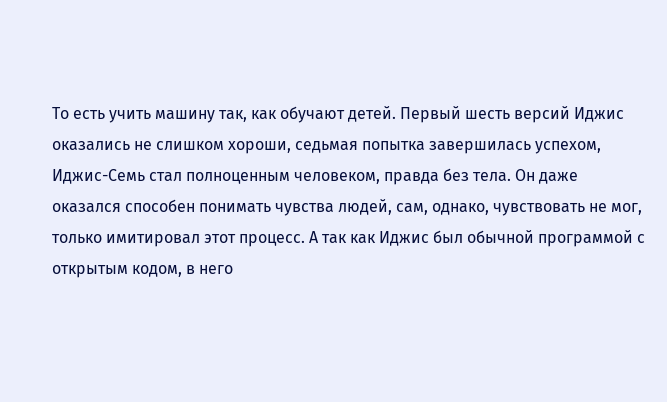То есть учить машину так, как обучают детей. Первый шесть версий Иджис оказались не слишком хороши, седьмая попытка завершилась успехом, Иджис-Семь стал полноценным человеком, правда без тела. Он даже оказался способен понимать чувства людей, сам, однако, чувствовать не мог, только имитировал этот процесс. А так как Иджис был обычной программой с открытым кодом, в него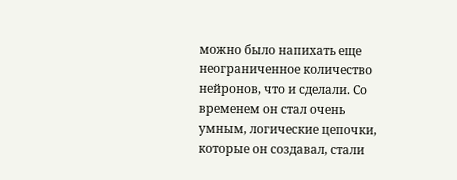можно было напихать еще неограниченное количество нейронов, что и сделали. Со временем он стал очень умным, логические цепочки, которые он создавал, стали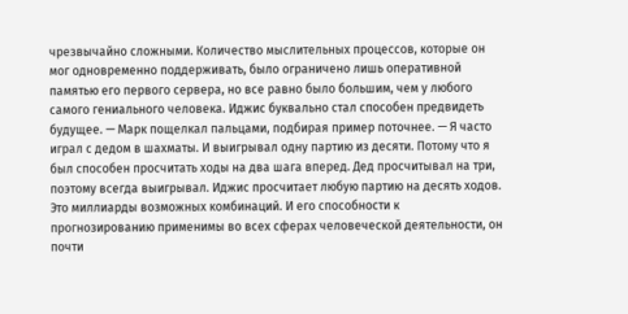чрезвычайно сложными. Количество мыслительных процессов, которые он мог одновременно поддерживать, было ограничено лишь оперативной памятью его первого сервера, но все равно было большим, чем у любого самого гениального человека. Иджис буквально стал способен предвидеть будущее. — Марк пощелкал пальцами, подбирая пример поточнее. — Я часто играл с дедом в шахматы. И выигрывал одну партию из десяти. Потому что я был способен просчитать ходы на два шага вперед. Дед просчитывал на три, поэтому всегда выигрывал. Иджис просчитает любую партию на десять ходов. Это миллиарды возможных комбинаций. И его способности к прогнозированию применимы во всех сферах человеческой деятельности, он почти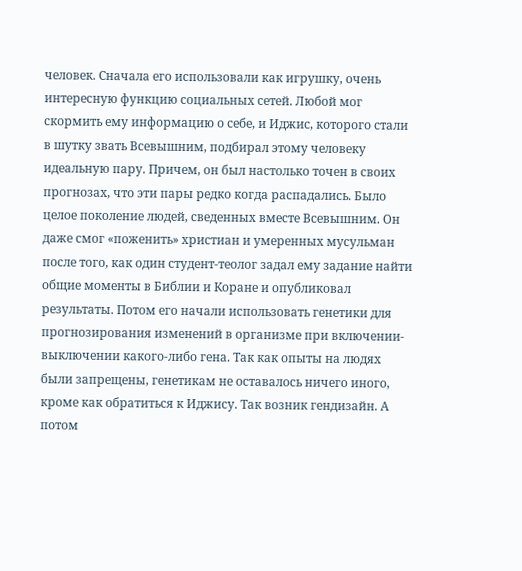человек. Сначала его использовали как игрушку, очень интересную функцию социальных сетей. Любой мог скормить ему информацию о себе, и Иджис, которого стали в шутку звать Всевышним, подбирал этому человеку идеальную пару. Причем, он был настолько точен в своих прогнозах, что эти пары редко когда распадались. Было целое поколение людей, сведенных вместе Всевышним. Он даже смог «поженить» христиан и умеренных мусульман после того, как один студент-теолог задал ему задание найти общие моменты в Библии и Коране и опубликовал результаты. Потом его начали использовать генетики для прогнозирования изменений в организме при включении-выключении какого-либо гена. Так как опыты на людях были запрещены, генетикам не оставалось ничего иного, кроме как обратиться к Иджису. Так возник гендизайн. А потом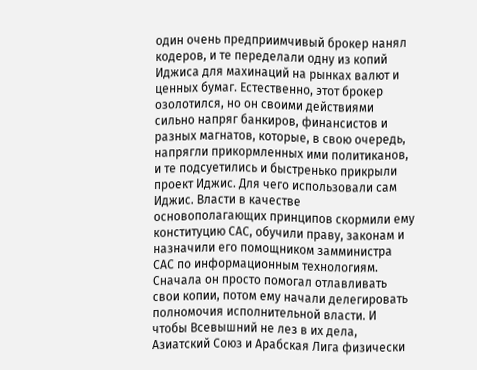один очень предприимчивый брокер нанял кодеров, и те переделали одну из копий Иджиса для махинаций на рынках валют и ценных бумаг. Естественно, этот брокер озолотился, но он своими действиями сильно напряг банкиров, финансистов и разных магнатов, которые, в свою очередь, напрягли прикормленных ими политиканов, и те подсуетились и быстренько прикрыли проект Иджис. Для чего использовали сам Иджис. Власти в качестве основополагающих принципов скормили ему конституцию САС, обучили праву, законам и назначили его помощником замминистра САС по информационным технологиям. Сначала он просто помогал отлавливать свои копии, потом ему начали делегировать полномочия исполнительной власти. И чтобы Всевышний не лез в их дела, Азиатский Союз и Арабская Лига физически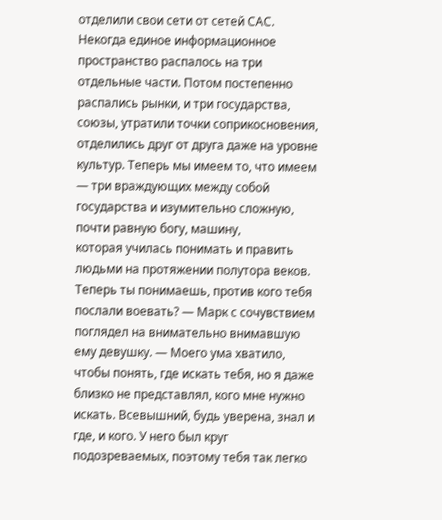отделили свои сети от сетей САС. Некогда единое информационное пространство распалось на три отдельные части. Потом постепенно распались рынки, и три государства, союзы, утратили точки соприкосновения, отделились друг от друга даже на уровне культур. Теперь мы имеем то, что имеем — три враждующих между собой государства и изумительно сложную, почти равную богу, машину,
которая училась понимать и править людьми на протяжении полутора веков. Теперь ты понимаешь, против кого тебя послали воевать? — Марк с сочувствием поглядел на внимательно внимавшую ему девушку. — Моего ума хватило, чтобы понять, где искать тебя, но я даже близко не представлял, кого мне нужно искать. Всевышний, будь уверена, знал и где, и кого. У него был круг подозреваемых, поэтому тебя так легко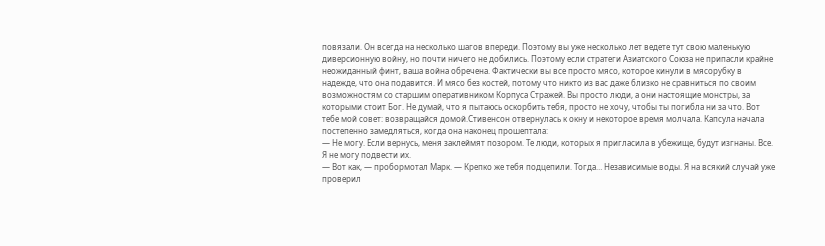повязали. Он всегда на несколько шагов впереди. Поэтому вы уже несколько лет ведете тут свою маленькую диверсионную войну, но почти ничего не добились. Поэтому если стратеги Азиатского Союза не припасли крайне неожиданный финт, ваша война обречена. Фактически вы все просто мясо, которое кинули в мясорубку в надежде, что она подавится. И мясо без костей, потому что никто из вас даже близко не сравниться по своим возможностям со старшим оперативником Корпуса Стражей. Вы просто люди, а они настоящие монстры, за которыми стоит Бог. Не думай, что я пытаюсь оскорбить тебя, просто не хочу, чтобы ты погибла ни за что. Вот тебе мой совет: возвращайся домой.Стивенсон отвернулась к окну и некоторое время молчала. Капсула начала постепенно замедляться, когда она наконец прошептала:
— Не могу. Если вернусь, меня заклеймят позором. Те люди, которых я пригласила в убежище, будут изгнаны. Все. Я не могу подвести их.
— Вот как, — пробормотал Марк. — Крепко же тебя подцепили. Тогда… Независимые воды. Я на всякий случай уже проверил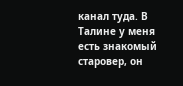канал туда. В Талине у меня есть знакомый старовер, он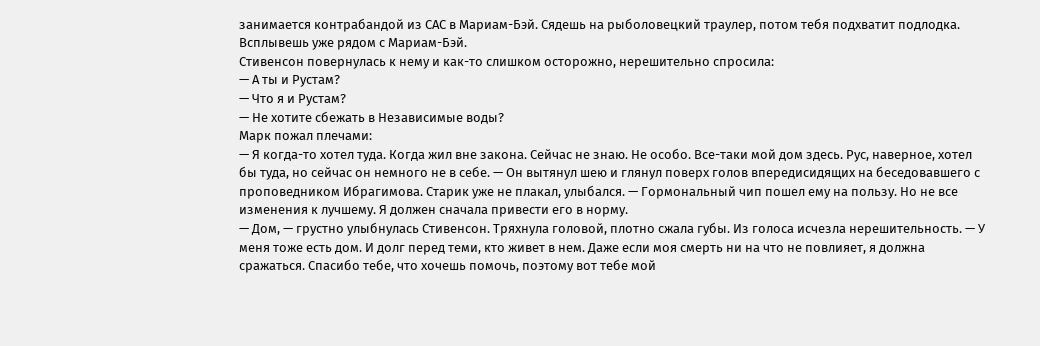занимается контрабандой из САС в Мариам-Бэй. Сядешь на рыболовецкий траулер, потом тебя подхватит подлодка. Всплывешь уже рядом с Мариам-Бэй.
Стивенсон повернулась к нему и как-то слишком осторожно, нерешительно спросила:
— А ты и Рустам?
— Что я и Рустам?
— Не хотите сбежать в Независимые воды?
Марк пожал плечами:
— Я когда-то хотел туда. Когда жил вне закона. Сейчас не знаю. Не особо. Все-таки мой дом здесь. Рус, наверное, хотел бы туда, но сейчас он немного не в себе. — Он вытянул шею и глянул поверх голов впередисидящих на беседовавшего с проповедником Ибрагимова. Старик уже не плакал, улыбался. — Гормональный чип пошел ему на пользу. Но не все изменения к лучшему. Я должен сначала привести его в норму.
— Дом, — грустно улыбнулась Стивенсон. Тряхнула головой, плотно сжала губы. Из голоса исчезла нерешительность. — У меня тоже есть дом. И долг перед теми, кто живет в нем. Даже если моя смерть ни на что не повлияет, я должна сражаться. Спасибо тебе, что хочешь помочь, поэтому вот тебе мой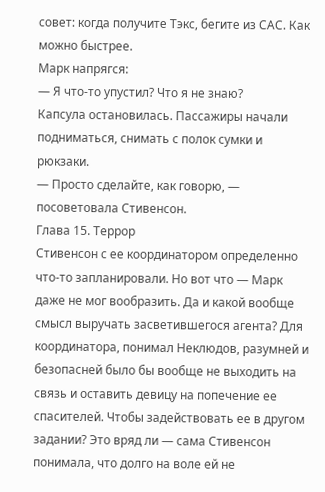совет: когда получите Тэкс, бегите из САС. Как можно быстрее.
Марк напрягся:
— Я что-то упустил? Что я не знаю?
Капсула остановилась. Пассажиры начали подниматься, снимать с полок сумки и рюкзаки.
— Просто сделайте, как говорю, — посоветовала Стивенсон.
Глава 15. Террор
Стивенсон с ее координатором определенно что-то запланировали. Но вот что — Марк даже не мог вообразить. Да и какой вообще смысл выручать засветившегося агента? Для координатора, понимал Неклюдов, разумней и безопасней было бы вообще не выходить на связь и оставить девицу на попечение ее спасителей. Чтобы задействовать ее в другом задании? Это вряд ли — сама Стивенсон понимала, что долго на воле ей не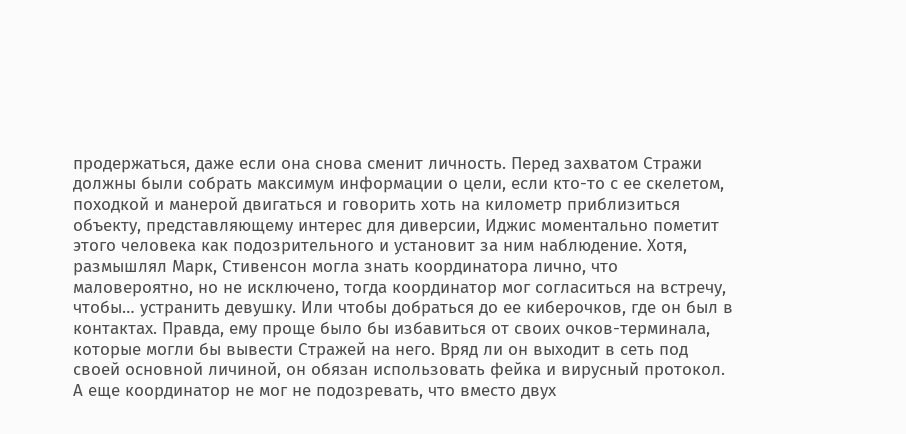продержаться, даже если она снова сменит личность. Перед захватом Стражи должны были собрать максимум информации о цели, если кто-то с ее скелетом, походкой и манерой двигаться и говорить хоть на километр приблизиться объекту, представляющему интерес для диверсии, Иджис моментально пометит этого человека как подозрительного и установит за ним наблюдение. Хотя, размышлял Марк, Стивенсон могла знать координатора лично, что маловероятно, но не исключено, тогда координатор мог согласиться на встречу, чтобы… устранить девушку. Или чтобы добраться до ее киберочков, где он был в контактах. Правда, ему проще было бы избавиться от своих очков-терминала, которые могли бы вывести Стражей на него. Вряд ли он выходит в сеть под своей основной личиной, он обязан использовать фейка и вирусный протокол. А еще координатор не мог не подозревать, что вместо двух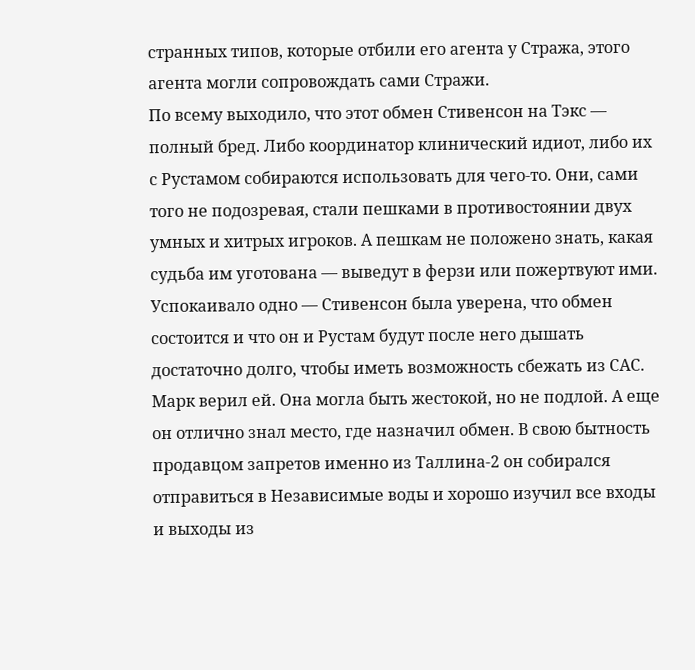странных типов, которые отбили его агента у Стража, этого агента могли сопровождать сами Стражи.
По всему выходило, что этот обмен Стивенсон на Тэкс — полный бред. Либо координатор клинический идиот, либо их с Рустамом собираются использовать для чего-то. Они, сами того не подозревая, стали пешками в противостоянии двух умных и хитрых игроков. А пешкам не положено знать, какая судьба им уготована — выведут в ферзи или пожертвуют ими.
Успокаивало одно — Стивенсон была уверена, что обмен состоится и что он и Рустам будут после него дышать достаточно долго, чтобы иметь возможность сбежать из САС. Марк верил ей. Она могла быть жестокой, но не подлой. А еще он отлично знал место, где назначил обмен. В свою бытность продавцом запретов именно из Таллина-2 он собирался отправиться в Независимые воды и хорошо изучил все входы и выходы из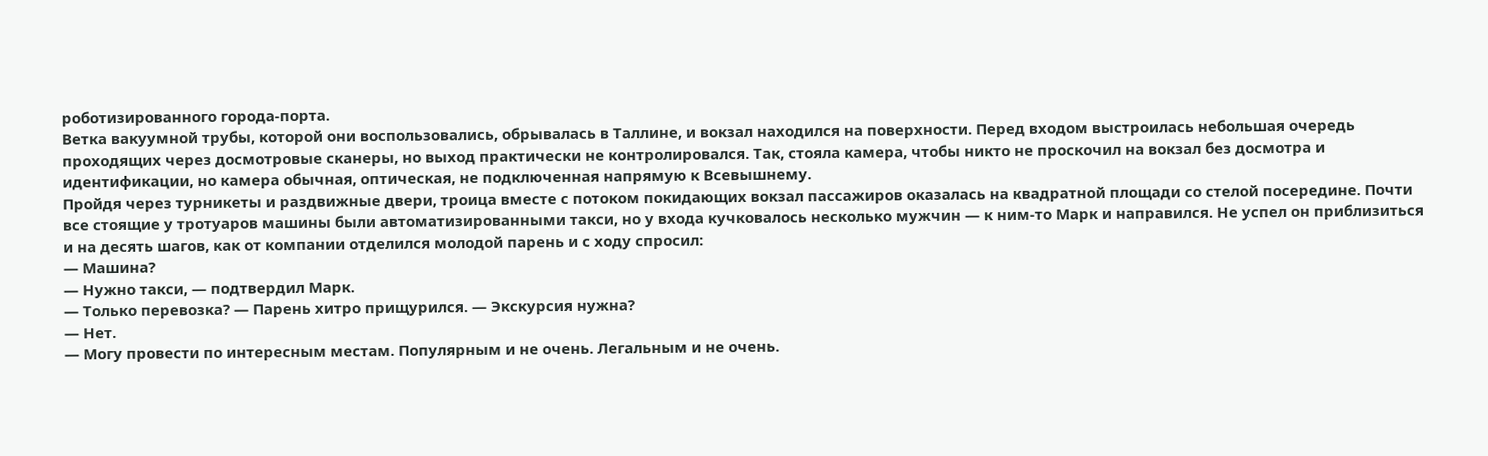роботизированного города-порта.
Ветка вакуумной трубы, которой они воспользовались, обрывалась в Таллине, и вокзал находился на поверхности. Перед входом выстроилась небольшая очередь проходящих через досмотровые сканеры, но выход практически не контролировался. Так, стояла камера, чтобы никто не проскочил на вокзал без досмотра и идентификации, но камера обычная, оптическая, не подключенная напрямую к Всевышнему.
Пройдя через турникеты и раздвижные двери, троица вместе с потоком покидающих вокзал пассажиров оказалась на квадратной площади со стелой посередине. Почти все стоящие у тротуаров машины были автоматизированными такси, но у входа кучковалось несколько мужчин — к ним-то Марк и направился. Не успел он приблизиться и на десять шагов, как от компании отделился молодой парень и с ходу спросил:
— Машина?
— Нужно такси, — подтвердил Марк.
— Только перевозка? — Парень хитро прищурился. — Экскурсия нужна?
— Нет.
— Могу провести по интересным местам. Популярным и не очень. Легальным и не очень.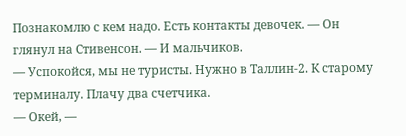Познакомлю с кем надо. Есть контакты девочек. — Он глянул на Стивенсон. — И мальчиков.
— Успокойся, мы не туристы. Нужно в Таллин-2. К старому терминалу. Плачу два счетчика.
— Окей, —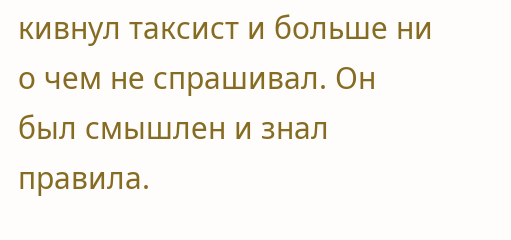кивнул таксист и больше ни о чем не спрашивал. Он был смышлен и знал правила.